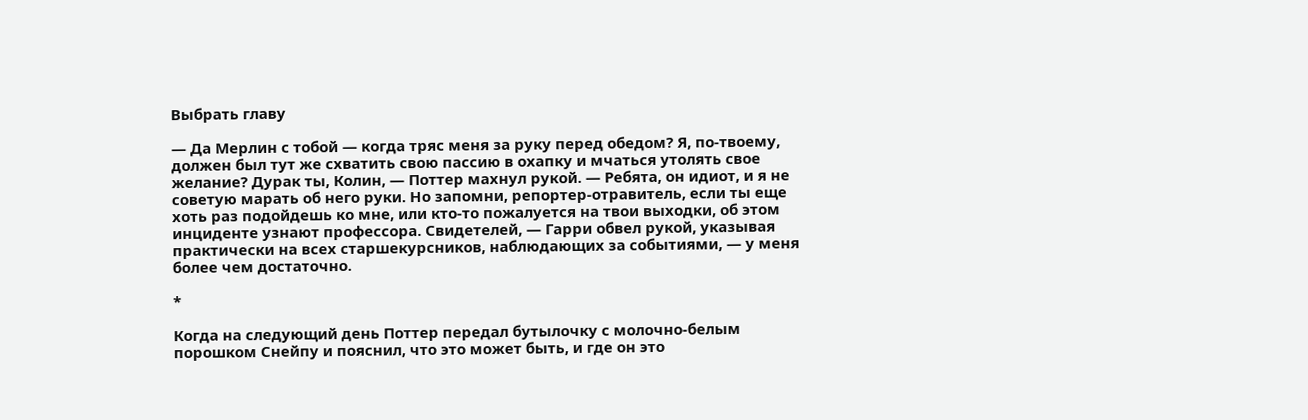Выбрать главу

— Да Мерлин с тобой — когда тряс меня за руку перед обедом? Я, по-твоему, должен был тут же схватить свою пассию в охапку и мчаться утолять свое желание? Дурак ты, Колин, — Поттер махнул рукой. — Ребята, он идиот, и я не советую марать об него руки. Но запомни, репортер-отравитель, если ты еще хоть раз подойдешь ко мне, или кто-то пожалуется на твои выходки, об этом инциденте узнают профессора. Свидетелей, — Гарри обвел рукой, указывая практически на всех старшекурсников, наблюдающих за событиями, — у меня более чем достаточно.

*

Когда на следующий день Поттер передал бутылочку с молочно-белым порошком Снейпу и пояснил, что это может быть, и где он это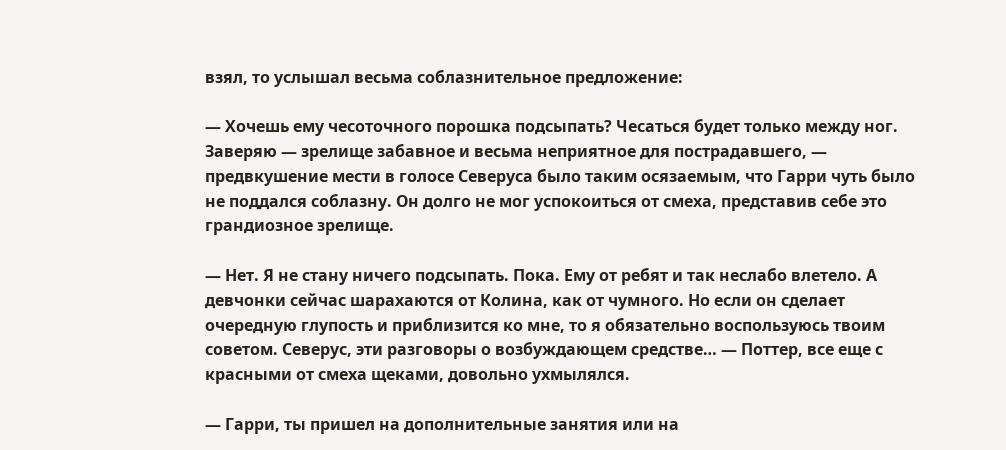взял, то услышал весьма соблазнительное предложение:

— Хочешь ему чесоточного порошка подсыпать? Чесаться будет только между ног. Заверяю — зрелище забавное и весьма неприятное для пострадавшего, — предвкушение мести в голосе Северуса было таким осязаемым, что Гарри чуть было не поддался соблазну. Он долго не мог успокоиться от смеха, представив себе это грандиозное зрелище.

— Нет. Я не стану ничего подсыпать. Пока. Ему от ребят и так неслабо влетело. А девчонки сейчас шарахаются от Колина, как от чумного. Но если он сделает очередную глупость и приблизится ко мне, то я обязательно воспользуюсь твоим советом. Северус, эти разговоры о возбуждающем средстве… — Поттер, все еще с красными от смеха щеками, довольно ухмылялся.

— Гарри, ты пришел на дополнительные занятия или на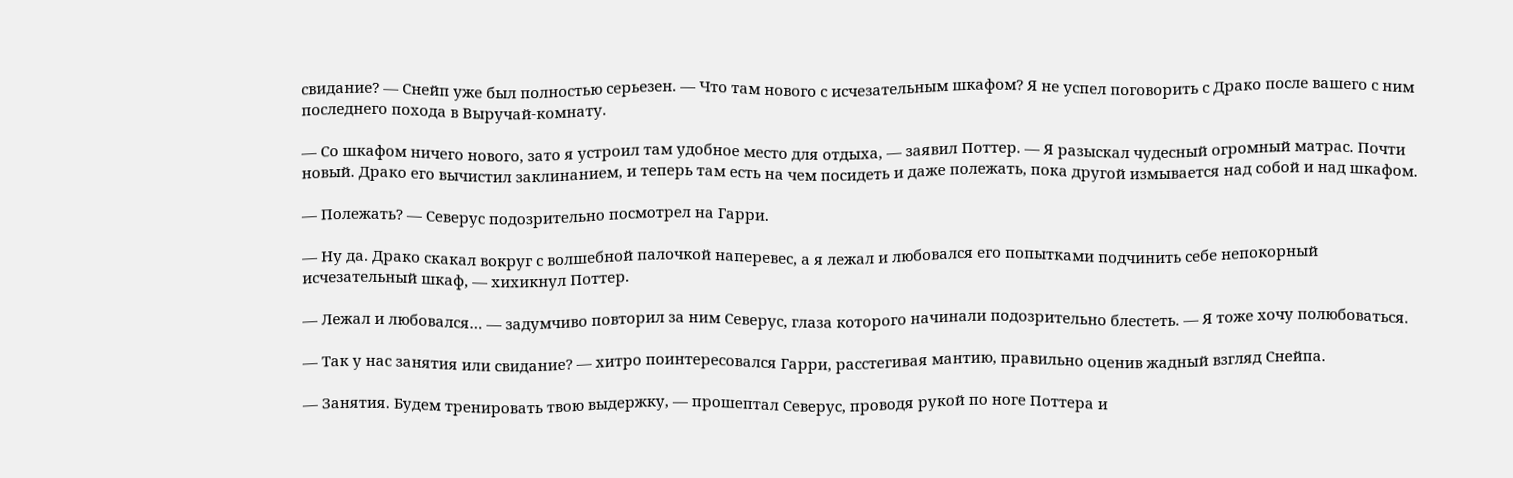свидание? — Снейп уже был полностью серьезен. — Что там нового с исчезательным шкафом? Я не успел поговорить с Драко после вашего с ним последнего похода в Выручай-комнату.

— Со шкафом ничего нового, зато я устроил там удобное место для отдыха, — заявил Поттер. — Я разыскал чудесный огромный матрас. Почти новый. Драко его вычистил заклинанием, и теперь там есть на чем посидеть и даже полежать, пока другой измывается над собой и над шкафом.

— Полежать? — Северус подозрительно посмотрел на Гарри.

— Ну да. Драко скакал вокруг с волшебной палочкой наперевес, а я лежал и любовался его попытками подчинить себе непокорный исчезательный шкаф, — хихикнул Поттер.

— Лежал и любовался… — задумчиво повторил за ним Северус, глаза которого начинали подозрительно блестеть. — Я тоже хочу полюбоваться.

— Так у нас занятия или свидание? — хитро поинтересовался Гарри, расстегивая мантию, правильно оценив жадный взгляд Снейпа.

— Занятия. Будем тренировать твою выдержку, — прошептал Северус, проводя рукой по ноге Поттера и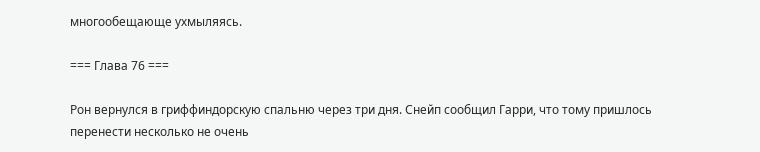многообещающе ухмыляясь.

=== Глава 76 ===

Рон вернулся в гриффиндорскую спальню через три дня. Снейп сообщил Гарри, что тому пришлось перенести несколько не очень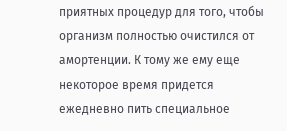приятных процедур для того, чтобы организм полностью очистился от амортенции. К тому же ему еще некоторое время придется ежедневно пить специальное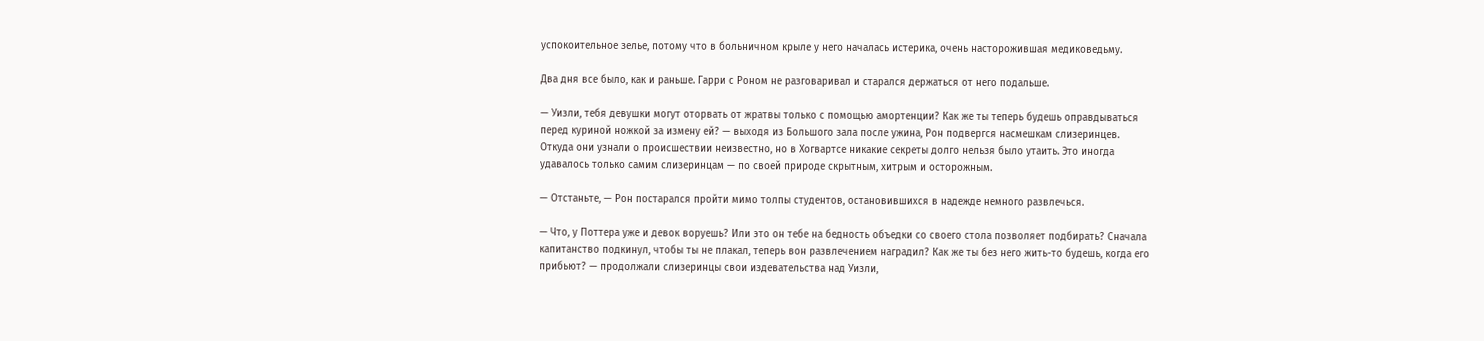успокоительное зелье, потому что в больничном крыле у него началась истерика, очень насторожившая медиковедьму.

Два дня все было, как и раньше. Гарри с Роном не разговаривал и старался держаться от него подальше.

— Уизли, тебя девушки могут оторвать от жратвы только с помощью амортенции? Как же ты теперь будешь оправдываться перед куриной ножкой за измену ей? — выходя из Большого зала после ужина, Рон подвергся насмешкам слизеринцев. Откуда они узнали о происшествии неизвестно, но в Хогвартсе никакие секреты долго нельзя было утаить. Это иногда удавалось только самим слизеринцам — по своей природе скрытным, хитрым и осторожным.

— Отстаньте, — Рон постарался пройти мимо толпы студентов, остановившихся в надежде немного развлечься.

— Что, у Поттера уже и девок воруешь? Или это он тебе на бедность объедки со своего стола позволяет подбирать? Сначала капитанство подкинул, чтобы ты не плакал, теперь вон развлечением наградил? Как же ты без него жить-то будешь, когда его прибьют? — продолжали слизеринцы свои издевательства над Уизли,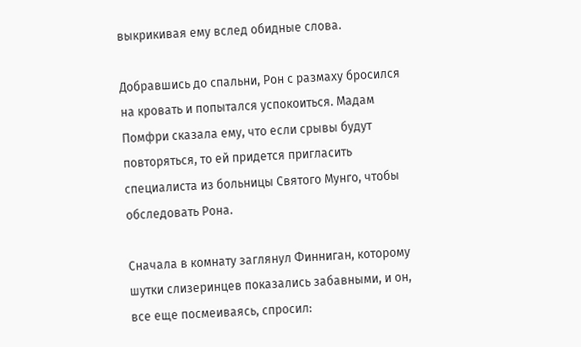выкрикивая ему вслед обидные слова.

Добравшись до спальни, Рон с размаху бросился на кровать и попытался успокоиться. Мадам Помфри сказала ему, что если срывы будут повторяться, то ей придется пригласить специалиста из больницы Святого Мунго, чтобы обследовать Рона.

Сначала в комнату заглянул Финниган, которому шутки слизеринцев показались забавными, и он, все еще посмеиваясь, спросил: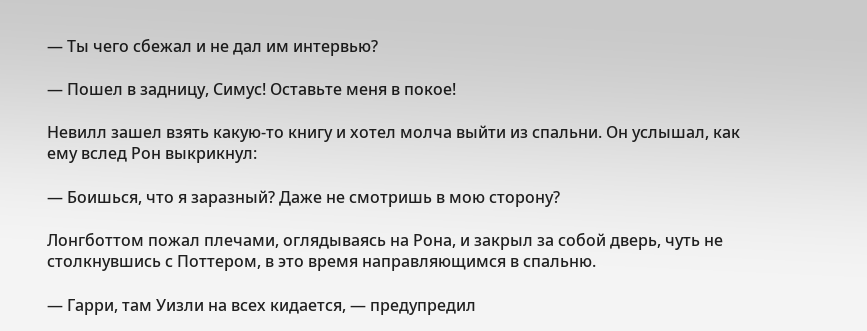— Ты чего сбежал и не дал им интервью?

— Пошел в задницу, Симус! Оставьте меня в покое!

Невилл зашел взять какую-то книгу и хотел молча выйти из спальни. Он услышал, как ему вслед Рон выкрикнул:

— Боишься, что я заразный? Даже не смотришь в мою сторону?

Лонгботтом пожал плечами, оглядываясь на Рона, и закрыл за собой дверь, чуть не столкнувшись с Поттером, в это время направляющимся в спальню.

— Гарри, там Уизли на всех кидается, — предупредил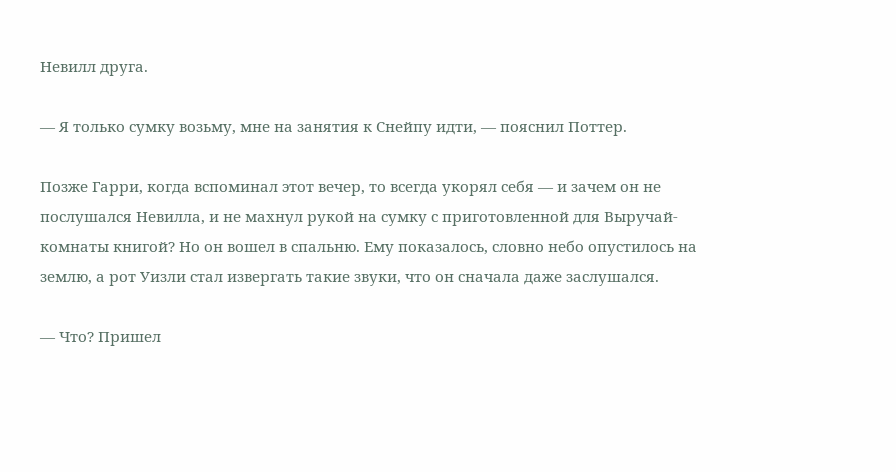Невилл друга.

— Я только сумку возьму, мне на занятия к Снейпу идти, — пояснил Поттер.

Позже Гарри, когда вспоминал этот вечер, то всегда укорял себя — и зачем он не послушался Невилла, и не махнул рукой на сумку с приготовленной для Выручай-комнаты книгой? Но он вошел в спальню. Ему показалось, словно небо опустилось на землю, а рот Уизли стал извергать такие звуки, что он сначала даже заслушался.

— Что? Пришел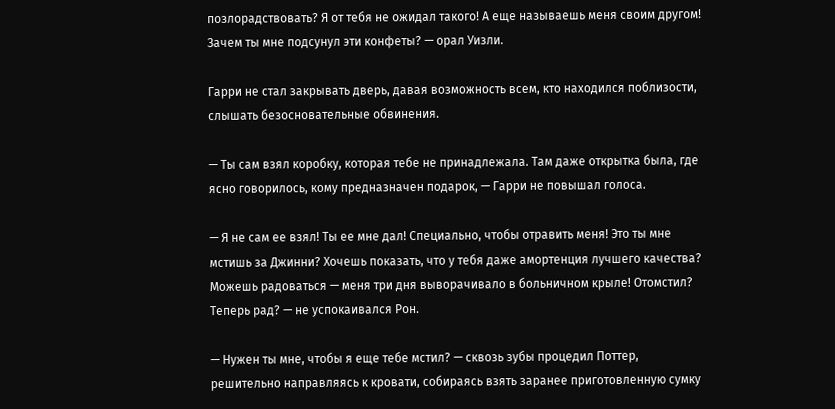позлорадствовать? Я от тебя не ожидал такого! А еще называешь меня своим другом! Зачем ты мне подсунул эти конфеты? — орал Уизли.

Гарри не стал закрывать дверь, давая возможность всем, кто находился поблизости, слышать безосновательные обвинения.

— Ты сам взял коробку, которая тебе не принадлежала. Там даже открытка была, где ясно говорилось, кому предназначен подарок, — Гарри не повышал голоса.

— Я не сам ее взял! Ты ее мне дал! Специально, чтобы отравить меня! Это ты мне мстишь за Джинни? Хочешь показать, что у тебя даже амортенция лучшего качества? Можешь радоваться — меня три дня выворачивало в больничном крыле! Отомстил? Теперь рад? — не успокаивался Рон.

— Нужен ты мне, чтобы я еще тебе мстил? — сквозь зубы процедил Поттер, решительно направляясь к кровати, собираясь взять заранее приготовленную сумку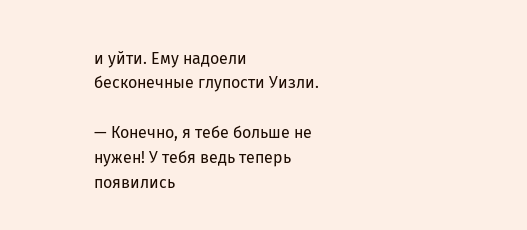и уйти. Ему надоели бесконечные глупости Уизли.

— Конечно, я тебе больше не нужен! У тебя ведь теперь появились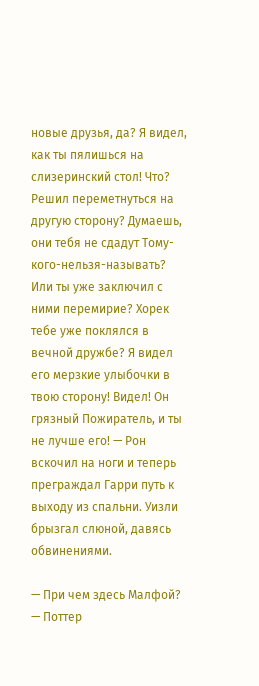новые друзья, да? Я видел, как ты пялишься на слизеринский стол! Что? Решил переметнуться на другую сторону? Думаешь, они тебя не сдадут Тому-кого-нельзя-называть? Или ты уже заключил с ними перемирие? Хорек тебе уже поклялся в вечной дружбе? Я видел его мерзкие улыбочки в твою сторону! Видел! Он грязный Пожиратель, и ты не лучше его! — Рон вскочил на ноги и теперь преграждал Гарри путь к выходу из спальни. Уизли брызгал слюной, давясь обвинениями.

— При чем здесь Малфой? — Поттер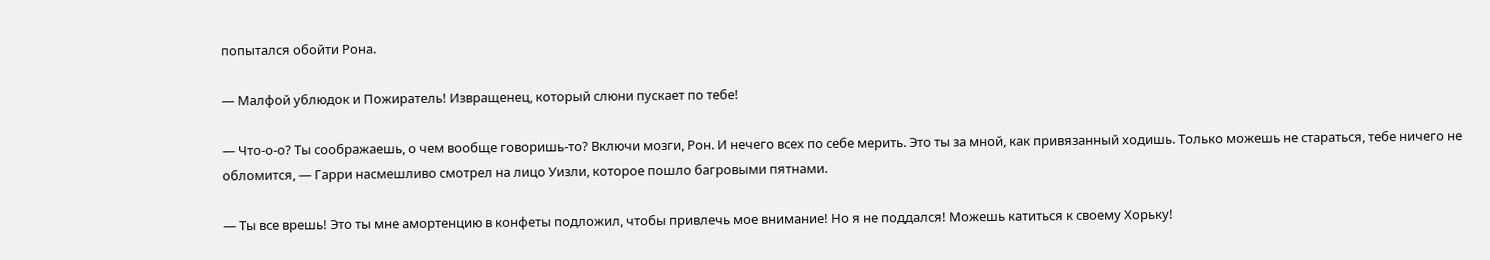попытался обойти Рона.

— Малфой ублюдок и Пожиратель! Извращенец, который слюни пускает по тебе!

— Что-о-о? Ты соображаешь, о чем вообще говоришь-то? Включи мозги, Рон. И нечего всех по себе мерить. Это ты за мной, как привязанный ходишь. Только можешь не стараться, тебе ничего не обломится, — Гарри насмешливо смотрел на лицо Уизли, которое пошло багровыми пятнами.

— Ты все врешь! Это ты мне амортенцию в конфеты подложил, чтобы привлечь мое внимание! Но я не поддался! Можешь катиться к своему Хорьку!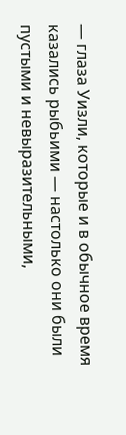— глаза Уизли, которые и в обычное время казались рыбьими — настолько они были пустыми и невыразительными,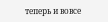теперь и вовсе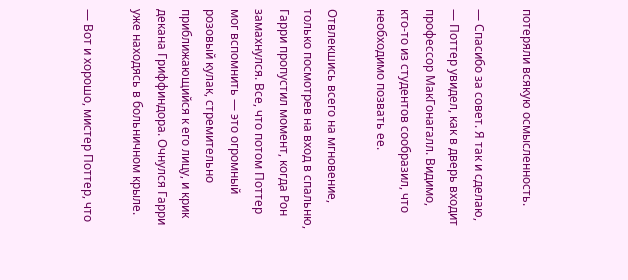потеряли всякую осмысленность.

— Спасибо за совет. Я так и сделаю, — Поттер увидел, как в дверь входит профессор МакГонагалл. Видимо, кто-то из студентов сообразил, что необходимо позвать ее.

Отвлекшись всего на мгновение, только посмотрев на вход в спальню, Гарри пропустил момент, когда Рон замахнулся. Все, что потом Поттер мог вспомнить — это огромный розовый кулак, стремительно приближающийся к его лицу, и крик декана Гриффиндора. Очнулся Гарри уже находясь в больничном крыле.

— Вот и хорошо, мистер Поттер, что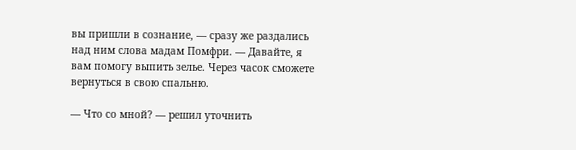вы пришли в сознание, — сразу же раздались над ним слова мадам Помфри. — Давайте, я вам помогу выпить зелье. Через часок сможете вернуться в свою спальню.

— Что со мной? — решил уточнить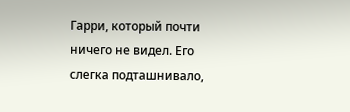Гарри, который почти ничего не видел. Его слегка подташнивало,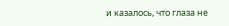и казалось, что глаза не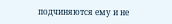подчиняются ему и не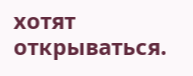хотят открываться.